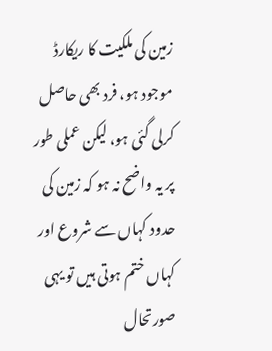زمین کی ملکیت کا ریکارڈ موجود ہو، فرد بھی حاصل کرلی گئی ہو، لیکن عملی طور پر یہ واضح نہ ہو کہ زمین کی حدود کہاں سے شروع اور کہاں ختم ہوتی ہیں تو یہی صورتحال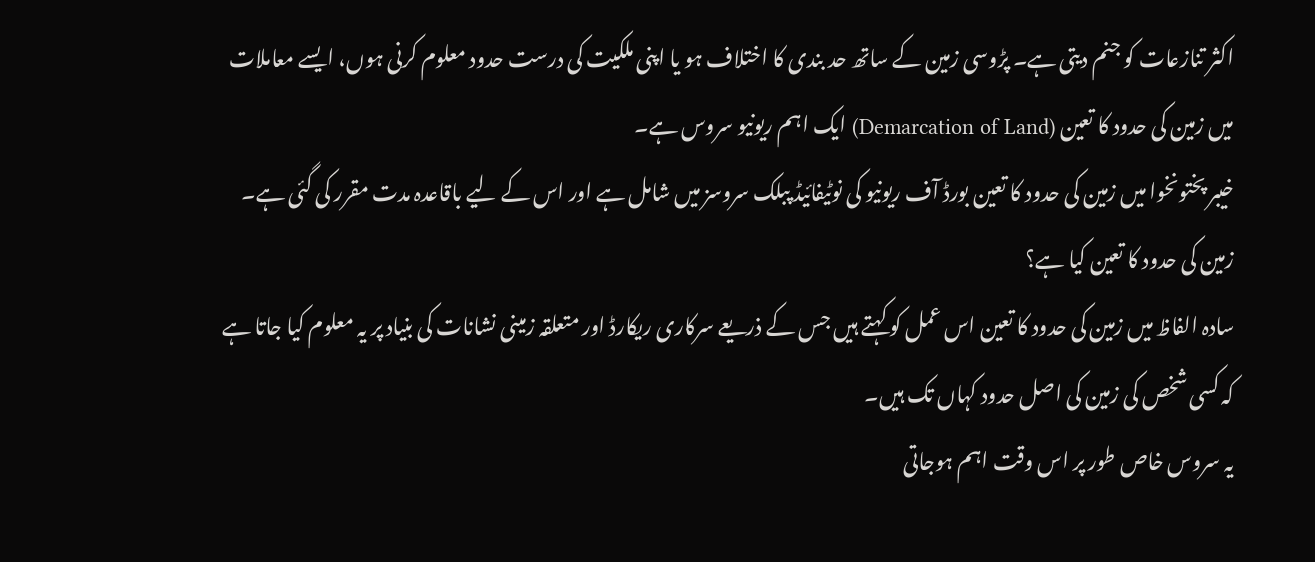اکثر تنازعات کو جنم دیتی ہے۔ پڑوسی زمین کے ساتھ حد بندی کا اختلاف ہو یا اپنی ملکیت کی درست حدود معلوم کرنی ہوں، ایسے معاملات میں زمین کی حدود کا تعین (Demarcation of Land) ایک اہم ریونیو سروس ہے۔
خیبر پختونخوا میں زمین کی حدود کا تعین بورڈ آف ریونیو کی نوٹیفائیڈ پبلک سروسز میں شامل ہے اور اس کے لیے باقاعدہ مدت مقرر کی گئی ہے۔
زمین کی حدود کا تعین کیا ہے؟
سادہ الفاظ میں زمین کی حدود کا تعین اس عمل کو کہتے ہیں جس کے ذریعے سرکاری ریکارڈ اور متعلقہ زمینی نشانات کی بنیاد پر یہ معلوم کیا جاتا ہے کہ کسی شخص کی زمین کی اصل حدود کہاں تک ہیں۔
یہ سروس خاص طور پر اس وقت اہم ہوجاتی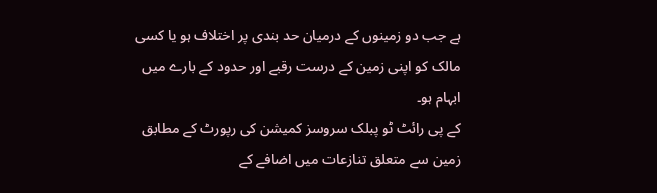ہے جب دو زمینوں کے درمیان حد بندی پر اختلاف ہو یا کسی مالک کو اپنی زمین کے درست رقبے اور حدود کے بارے میں ابہام ہو۔
کے پی رائٹ ٹو پبلک سروسز کمیشن کی رپورٹ کے مطابق زمین سے متعلق تنازعات میں اضافے کے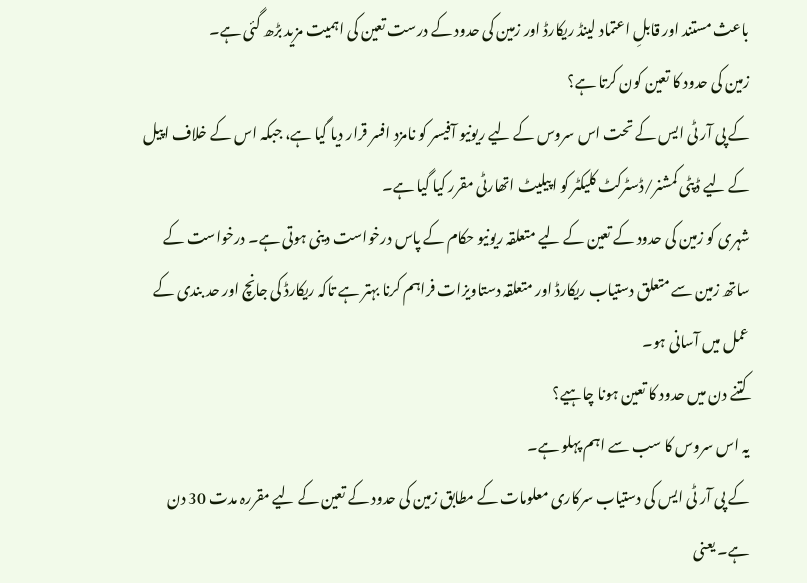باعث مستند اور قابلِ اعتماد لینڈ ریکارڈ اور زمین کی حدود کے درست تعین کی اہمیت مزید بڑھ گئی ہے۔
زمین کی حدود کا تعین کون کرتا ہے؟
کے پی آر ٹی ایس کے تحت اس سروس کے لیے ریونیو آفیسر کو نامزد افسر قرار دیا گیا ہے، جبکہ اس کے خلاف اپیل کے لیے ڈپٹی کمشنر/ڈسٹرکٹ کلیکٹر کو اپیلیٹ اتھارٹی مقرر کیا گیا ہے۔
شہری کو زمین کی حدود کے تعین کے لیے متعلقہ ریونیو حکام کے پاس درخواست دینی ہوتی ہے۔ درخواست کے ساتھ زمین سے متعلق دستیاب ریکارڈ اور متعلقہ دستاویزات فراہم کرنا بہتر ہے تاکہ ریکارڈ کی جانچ اور حد بندی کے عمل میں آسانی ہو۔
کتنے دن میں حدود کا تعین ہونا چاہیے؟
یہ اس سروس کا سب سے اہم پہلو ہے۔
کے پی آر ٹی ایس کی دستیاب سرکاری معلومات کے مطابق زمین کی حدود کے تعین کے لیے مقررہ مدت 30 دن ہے۔ یعنی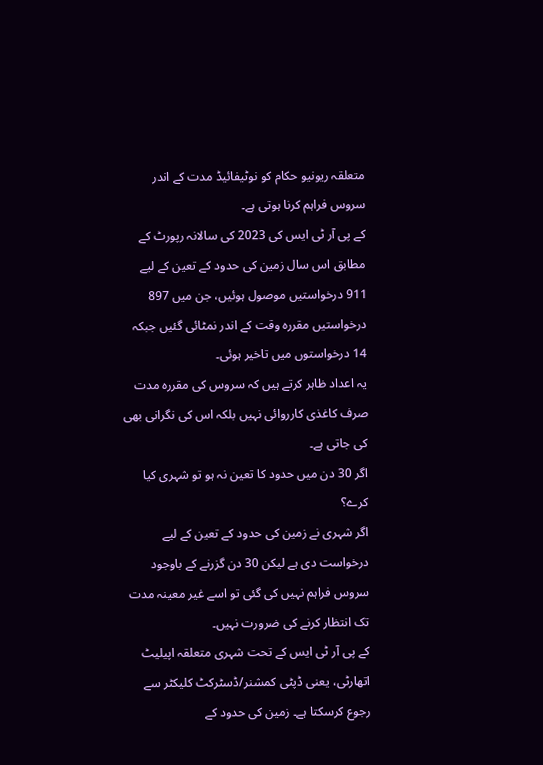متعلقہ ریونیو حکام کو نوٹیفائیڈ مدت کے اندر سروس فراہم کرنا ہوتی ہے۔
کے پی آر ٹی ایس کی 2023 کی سالانہ رپورٹ کے مطابق اس سال زمین کی حدود کے تعین کے لیے 911 درخواستیں موصول ہوئیں، جن میں 897 درخواستیں مقررہ وقت کے اندر نمٹائی گئیں جبکہ 14 درخواستوں میں تاخیر ہوئی۔
یہ اعداد ظاہر کرتے ہیں کہ سروس کی مقررہ مدت صرف کاغذی کارروائی نہیں بلکہ اس کی نگرانی بھی کی جاتی ہے۔
اگر 30 دن میں حدود کا تعین نہ ہو تو شہری کیا کرے؟
اگر شہری نے زمین کی حدود کے تعین کے لیے درخواست دی ہے لیکن 30 دن گزرنے کے باوجود سروس فراہم نہیں کی گئی تو اسے غیر معینہ مدت تک انتظار کرنے کی ضرورت نہیں۔
کے پی آر ٹی ایس کے تحت شہری متعلقہ اپیلیٹ اتھارٹی، یعنی ڈپٹی کمشنر/ڈسٹرکٹ کلیکٹر سے رجوع کرسکتا ہے۔ زمین کی حدود کے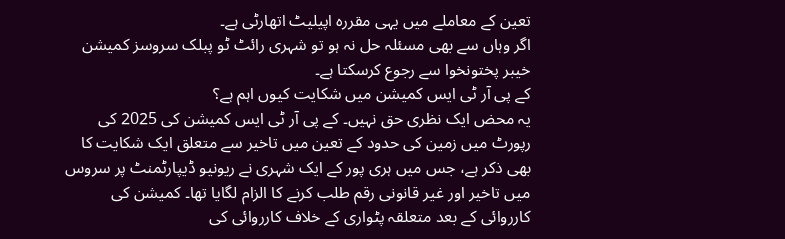تعین کے معاملے میں یہی مقررہ اپیلیٹ اتھارٹی ہے۔
اگر وہاں سے بھی مسئلہ حل نہ ہو تو شہری رائٹ ٹو پبلک سروسز کمیشن خیبر پختونخوا سے رجوع کرسکتا ہے۔
کے پی آر ٹی ایس کمیشن میں شکایت کیوں اہم ہے؟
یہ محض ایک نظری حق نہیں۔ کے پی آر ٹی ایس کمیشن کی 2025 کی رپورٹ میں زمین کی حدود کے تعین میں تاخیر سے متعلق ایک شکایت کا بھی ذکر ہے، جس میں ہری پور کے ایک شہری نے ریونیو ڈیپارٹمنٹ پر سروس میں تاخیر اور غیر قانونی رقم طلب کرنے کا الزام لگایا تھا۔ کمیشن کی کارروائی کے بعد متعلقہ پٹواری کے خلاف کارروائی کی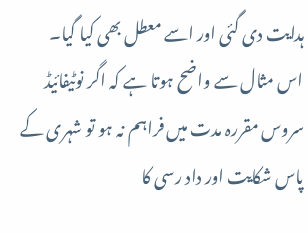ہدایت دی گئی اور اسے معطل بھی کیا گیا۔
اس مثال سے واضح ہوتا ہے کہ اگر نوٹیفائیڈ سروس مقررہ مدت میں فراہم نہ ہو تو شہری کے پاس شکایت اور داد رسی کا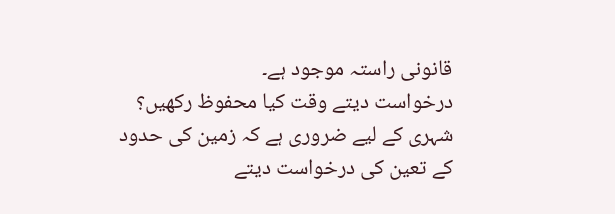قانونی راستہ موجود ہے۔
درخواست دیتے وقت کیا محفوظ رکھیں؟
شہری کے لیے ضروری ہے کہ زمین کی حدود کے تعین کی درخواست دیتے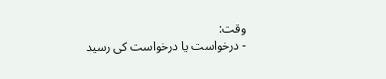وقت:
- درخواست یا درخواست کی رسید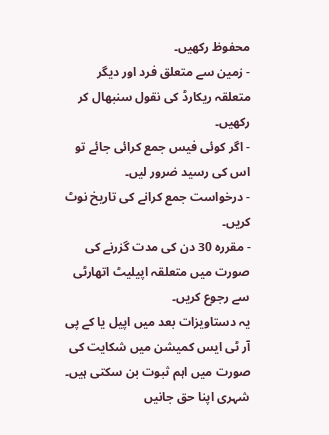محفوظ رکھیں۔
- زمین سے متعلق فرد اور دیگر متعلقہ ریکارڈ کی نقول سنبھال کر رکھیں۔
- اگر کوئی فیس جمع کرائی جائے تو اس کی رسید ضرور لیں۔
- درخواست جمع کرانے کی تاریخ نوٹ کریں۔
- مقررہ 30 دن کی مدت گزرنے کی صورت میں متعلقہ اپیلیٹ اتھارٹی سے رجوع کریں۔
یہ دستاویزات بعد میں اپیل یا کے پی آر ٹی ایس کمیشن میں شکایت کی صورت میں اہم ثبوت بن سکتی ہیں۔
شہری اپنا حق جانیں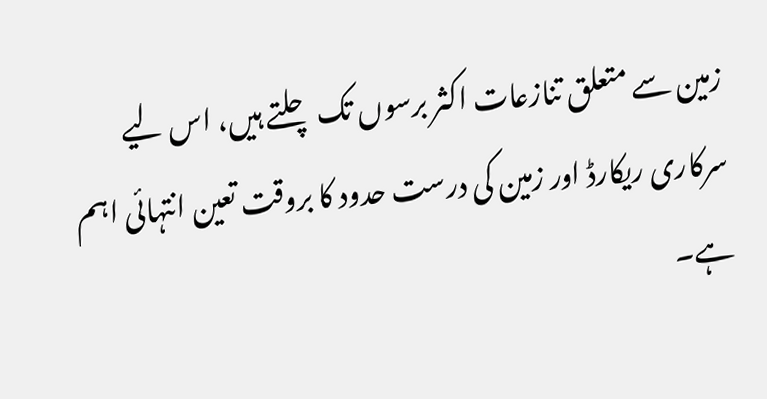زمین سے متعلق تنازعات اکثر برسوں تک چلتے ہیں، اس لیے سرکاری ریکارڈ اور زمین کی درست حدود کا بروقت تعین انتہائی اہم ہے۔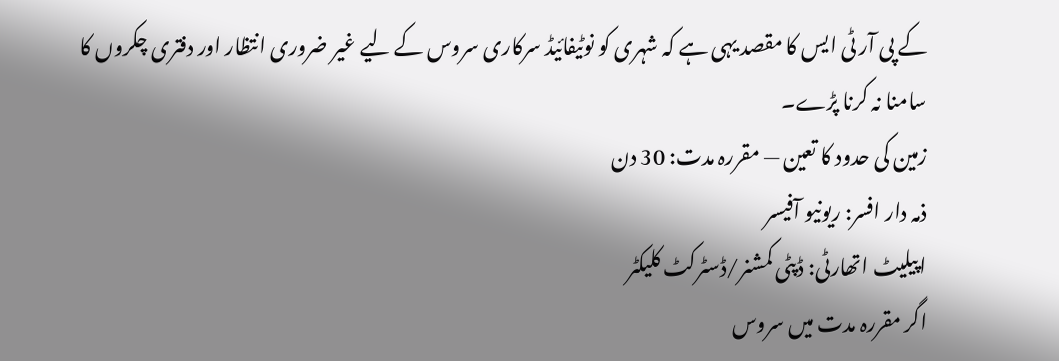کے پی آر ٹی ایس کا مقصد یہی ہے کہ شہری کو نوٹیفائیڈ سرکاری سروس کے لیے غیر ضروری انتظار اور دفتری چکروں کا سامنا نہ کرنا پڑے۔
زمین کی حدود کا تعین — مقررہ مدت: 30 دن
ذمہ دار افسر: ریونیو آفیسر
اپیلیٹ اتھارٹی: ڈپٹی کمشنر/ڈسٹرکٹ کلیکٹر
اگر مقررہ مدت میں سروس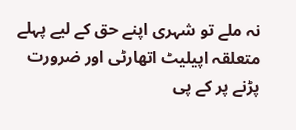نہ ملے تو شہری اپنے حق کے لیے پہلے متعلقہ اپیلیٹ اتھارٹی اور ضرورت پڑنے پر کے پی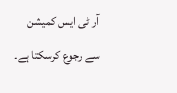آر ٹی ایس کمیشن سے رجوع کرسکتا ہے۔